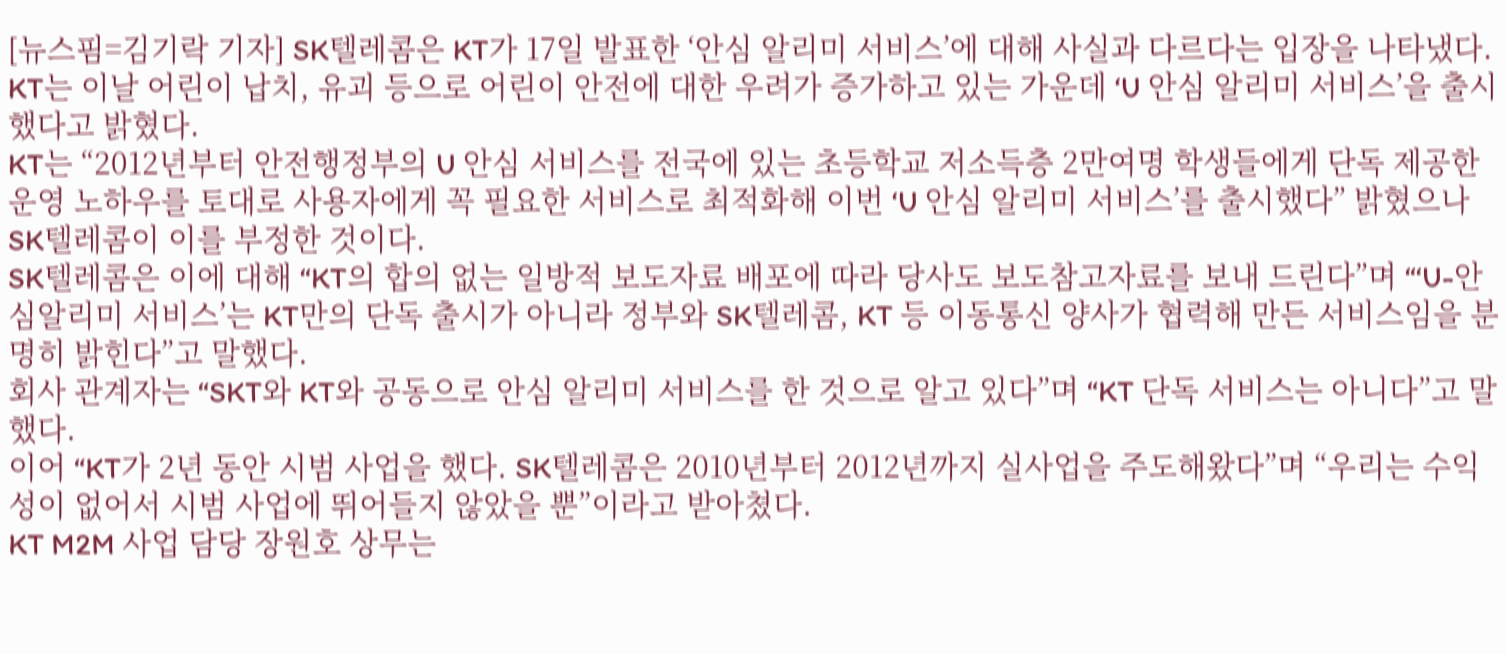[뉴스핌=김기락 기자] SK텔레콤은 KT가 17일 발표한 ‘안심 알리미 서비스’에 대해 사실과 다르다는 입장을 나타냈다.
KT는 이날 어린이 납치, 유괴 등으로 어린이 안전에 대한 우려가 증가하고 있는 가운데 ‘U 안심 알리미 서비스’을 출시했다고 밝혔다.
KT는 “2012년부터 안전행정부의 U 안심 서비스를 전국에 있는 초등학교 저소득층 2만여명 학생들에게 단독 제공한 운영 노하우를 토대로 사용자에게 꼭 필요한 서비스로 최적화해 이번 ‘U 안심 알리미 서비스’를 출시했다” 밝혔으나 SK텔레콤이 이를 부정한 것이다.
SK텔레콤은 이에 대해 “KT의 합의 없는 일방적 보도자료 배포에 따라 당사도 보도참고자료를 보내 드린다”며 “‘U-안심알리미 서비스’는 KT만의 단독 출시가 아니라 정부와 SK텔레콤, KT 등 이동통신 양사가 협력해 만든 서비스임을 분명히 밝힌다”고 말했다.
회사 관계자는 “SKT와 KT와 공동으로 안심 알리미 서비스를 한 것으로 알고 있다”며 “KT 단독 서비스는 아니다”고 말했다.
이어 “KT가 2년 동안 시범 사업을 했다. SK텔레콤은 2010년부터 2012년까지 실사업을 주도해왔다”며 “우리는 수익성이 없어서 시범 사업에 뛰어들지 않았을 뿐”이라고 받아쳤다.
KT M2M 사업 담당 장원호 상무는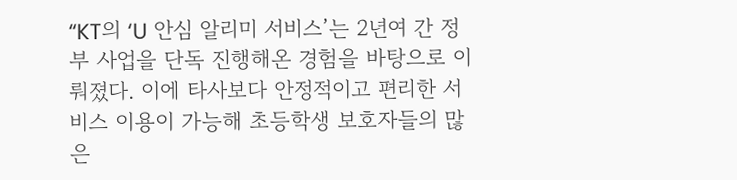“KT의 ‘U 안심 알리미 서비스’는 2년여 간 정부 사업을 단독 진행해온 경험을 바탕으로 이뤄졌다. 이에 타사보다 안정적이고 편리한 서비스 이용이 가능해 초등학생 보호자들의 많은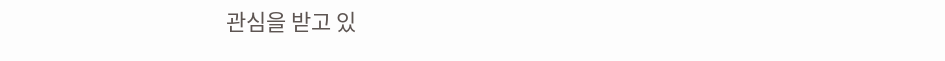관심을 받고 있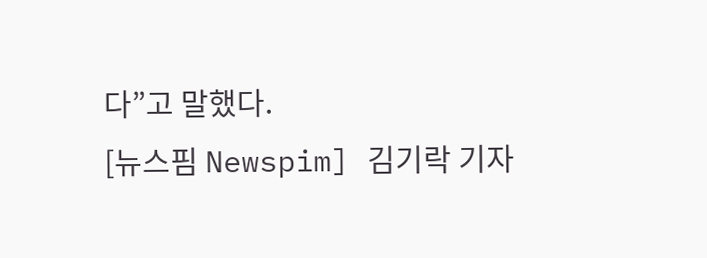다”고 말했다.
[뉴스핌 Newspim] 김기락 기자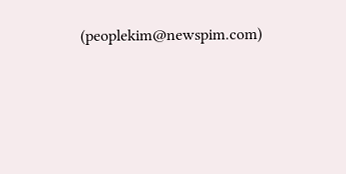(peoplekim@newspim.com)